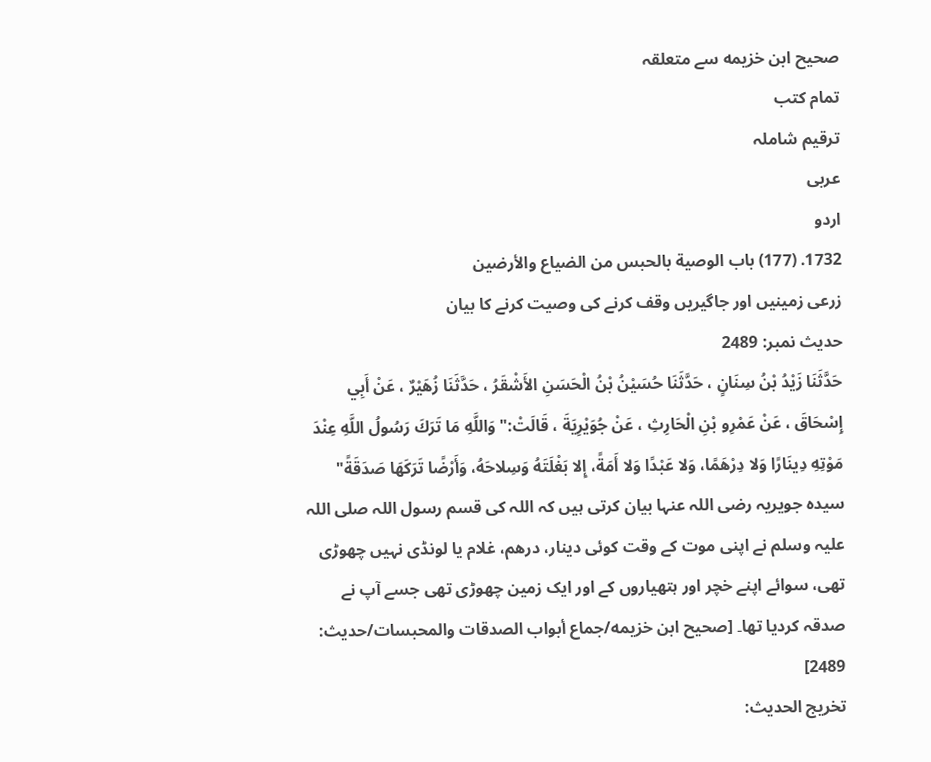صحيح ابن خزيمه سے متعلقہ
تمام کتب
ترقیم شاملہ
عربی
اردو
1732. (177) باب الوصية بالحبس من الضياع والأرضين
زرعی زمینیں اور جاگیریں وقف کرنے کی وصیت کرنے کا بیان
حدیث نمبر: 2489
حَدَّثَنَا زَيْدُ بْنُ سِنَانٍ ، حَدَّثَنَا حُسَيْنُ بْنُ الْحَسَنِ الأَشْقَرُ ، حَدَّثَنَا زُهَيْرٌ ، عَنْ أَبِي إِسْحَاقَ ، عَنْ عَمْرِو بْنِ الْحَارِثِ ، عَنْ جُوَيْرِيَةَ ، قَالَتْ:" وَاللَّهِ مَا تَرَكَ رَسُولُ اللَّهِ عِنْدَ مَوْتِهِ دِينَارًا وَلا دِرْهَمًا، وَلا عَبْدًا وَلا أَمَةً، إِلا بَغْلَتَهُ وَسِلاحَهُ، وَأَرْضًا تَرَكَهَا صَدَقَةً"
سیدہ جویریہ رضی اللہ عنہا بیان کرتی ہیں کہ اللہ کی قسم رسول اللہ صلی اللہ علیہ وسلم نے اپنی موت کے وقت کوئی دینار، درھم، غلام یا لونڈی نہیں چھوڑی تھی، سوائے اپنے خچر اور ہتھیاروں کے اور ایک زمین چھوڑی تھی جسے آپ نے صدقہ کردیا تھا۔ [صحيح ابن خزيمه/جماع أبواب الصدقات والمحبسات/حدیث: 2489]
تخریج الحدیث: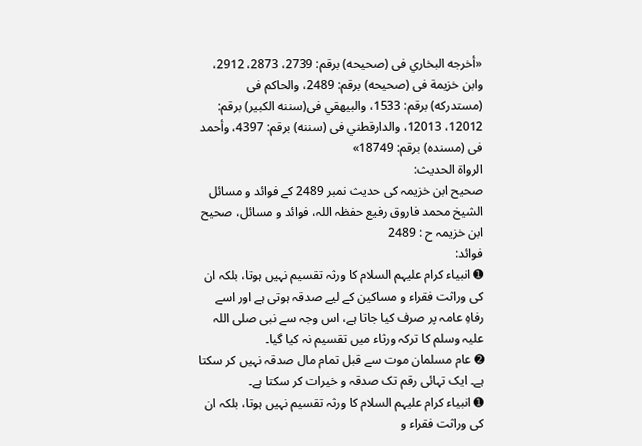«أخرجه البخاري فى (صحيحه) برقم: 2739، 2873، 2912، وابن خزيمة فى (صحيحه) برقم: 2489، والحاكم فى (مستدركه) برقم: 1533، والبيهقي فى(سننه الكبير) برقم: 12012، 12013، والدارقطني فى (سننه) برقم: 4397، وأحمد فى (مسنده) برقم: 18749»
الرواة الحديث:
صحیح ابن خزیمہ کی حدیث نمبر 2489 کے فوائد و مسائل
الشيخ محمد فاروق رفیع حفظہ اللہ، فوائد و مسائل، صحیح ابن خزیمہ ح : 2489
فوائد:
➊ انبیاء کرام علیہم السلام کا ورثہ تقسیم نہیں ہوتا، بلکہ ان کی وراثت فقراء و مساکین کے لیے صدقہ ہوتی ہے اور اسے رفاہِ عامہ پر صرف کیا جاتا ہے، اس وجہ سے نبی صلی اللہ علیہ وسلم کا ترکہ ورثاء میں تقسیم نہ کیا گیا۔
➋ عام مسلمان موت سے قبل تمام مال صدقہ نہیں کر سکتا ہے۔ ایک تہائی رقم تک صدقہ و خیرات کر سکتا ہے۔
➊ انبیاء کرام علیہم السلام کا ورثہ تقسیم نہیں ہوتا، بلکہ ان کی وراثت فقراء و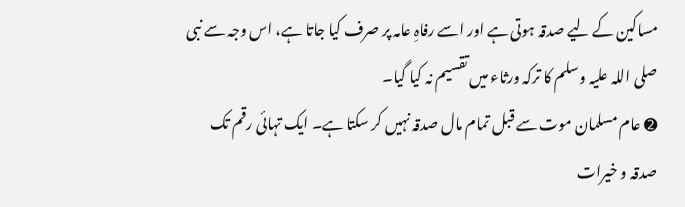مساکین کے لیے صدقہ ہوتی ہے اور اسے رفاہِ عامہ پر صرف کیا جاتا ہے، اس وجہ سے نبی صلی اللہ علیہ وسلم کا ترکہ ورثاء میں تقسیم نہ کیا گیا۔
➋ عام مسلمان موت سے قبل تمام مال صدقہ نہیں کر سکتا ہے۔ ایک تہائی رقم تک صدقہ و خیرات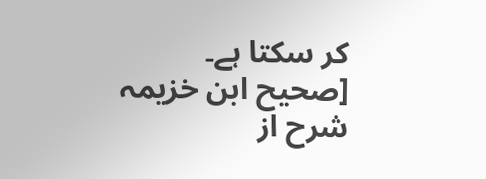کر سکتا ہے۔
[صحیح ابن خزیمہ شرح از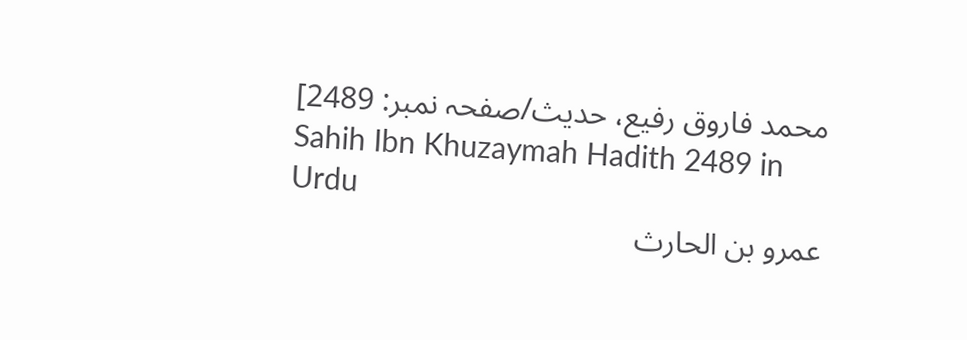محمد فاروق رفیع، حدیث/صفحہ نمبر: 2489]
Sahih Ibn Khuzaymah Hadith 2489 in Urdu
عمرو بن الحارث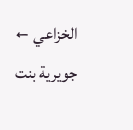الخزاعي ← جويرية بنت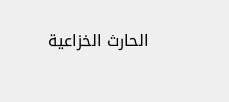الحارث الخزاعية